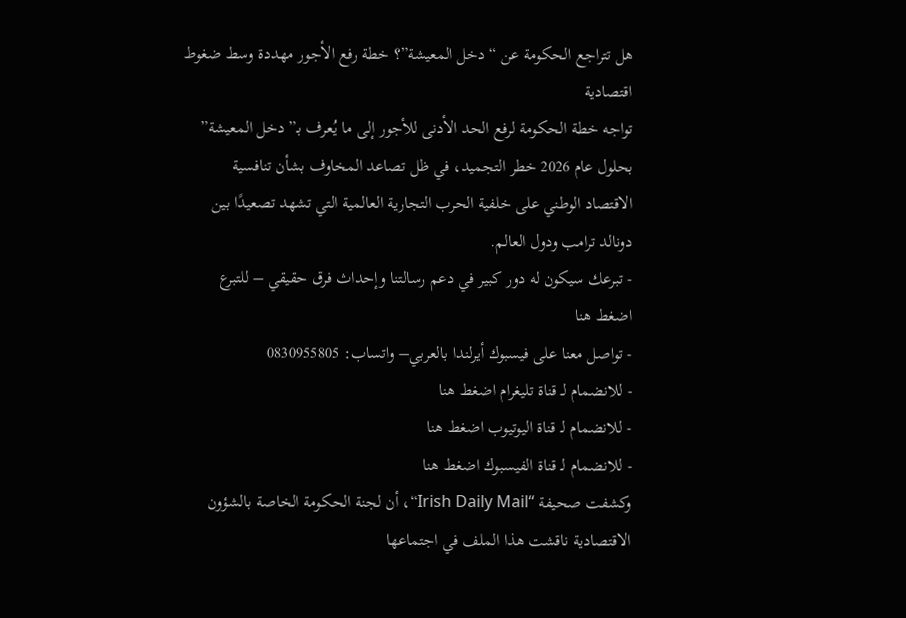هل تتراجع الحكومة عن “دخل المعيشة”؟ خطة رفع الأجور مهددة وسط ضغوط اقتصادية
تواجه خطة الحكومة لرفع الحد الأدنى للأجور إلى ما يُعرف بـ”دخل المعيشة” بحلول عام 2026 خطر التجميد، في ظل تصاعد المخاوف بشأن تنافسية الاقتصاد الوطني على خلفية الحرب التجارية العالمية التي تشهد تصعيدًا بين دونالد ترامب ودول العالم.
- تبرعك سيكون له دور كبير في دعم رسالتنا وإحداث فرق حقيقي – للتبرع اضغط هنا
- تواصل معنا على فيسبوك أيرلندا بالعربي– واتساب: 0830955805
- للانضمام لـ قناة تليغرام اضغط هنا
- للانضمام لـ قناة اليوتيوب اضغط هنا
- للانضمام لـ قناة الفيسبوك اضغط هنا
وكشفت صحيفة “Irish Daily Mail“، أن لجنة الحكومة الخاصة بالشؤون الاقتصادية ناقشت هذا الملف في اجتماعها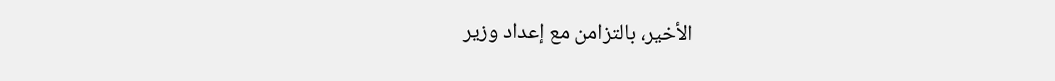الأخير، بالتزامن مع إعداد وزير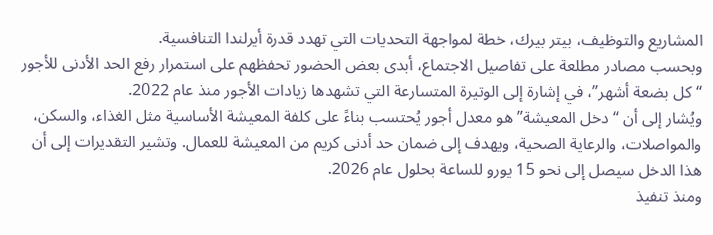المشاريع والتوظيف، بيتر بيرك، خطة لمواجهة التحديات التي تهدد قدرة أيرلندا التنافسية.
وبحسب مصادر مطلعة على تفاصيل الاجتماع، أبدى بعض الحضور تحفظهم على استمرار رفع الحد الأدنى للأجور “كل بضعة أشهر”، في إشارة إلى الوتيرة المتسارعة التي تشهدها زيادات الأجور منذ عام 2022.
ويُشار إلى أن “دخل المعيشة” هو معدل أجور يُحتسب بناءً على كلفة المعيشة الأساسية مثل الغذاء، والسكن، والمواصلات، والرعاية الصحية، ويهدف إلى ضمان حد أدنى كريم من المعيشة للعمال. وتشير التقديرات إلى أن هذا الدخل سيصل إلى نحو 15 يورو للساعة بحلول عام 2026.
ومنذ تنفيذ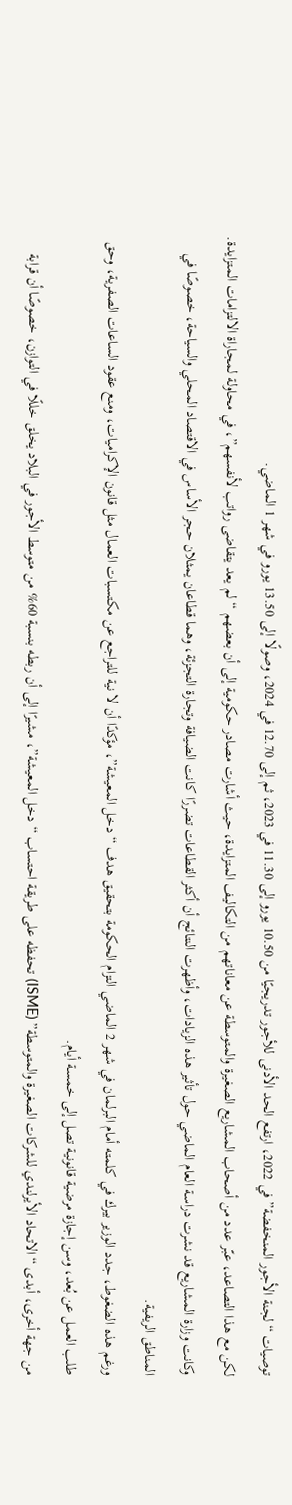توصيات “لجنة الأجور المنخفضة” في 2022، ارتفع الحد الأدنى للأجور تدريجيًا من 10.50 يورو إلى 11.30 في 2023، ثم إلى 12.70 في 2024، وصولًا إلى 13.50 يورو في شهر 1 الماضي.
لكن مع هذا التصاعد، عبّر عدد من أصحاب المشاريع الصغيرة والمتوسطة عن معاناتهم من التكاليف المتزايدة، حيث أشارت مصادر حكومية إلى أن بعضهم “لم يعد يتقاضى رواتب لأنفسهم”، في محاولة لمجاراة الالتزامات المتزايدة.
وكانت وزارة المشاريع قد نشرت دراسة العام الماضي حول تأثير هذه الزيادات، وأظهرت النتائج أن أكثر القطاعات تضررًا كانت الضيافة وتجارة التجزئة، وهما قطاعان يمثلان حجر الأساس في الاقتصاد المحلي والسياحة، خصوصًا في المناطق الريفية.
ورغم هذه الضغوط، جدد الوزير بيرك في كلمته أمام البرلمان في شهر 2 الماضي التزام الحكومة بتحقيق هدف “دخل المعيشة”، مؤكدًا أن لا نية للتراجع عن مكتسبات العمال مثل قانون الإكراميات، ومنع عقود الساعات الصفرية، وحق طلب العمل عن بُعد، وسن إجازة مرضية قانونية تصل إلى خمسة أيام.
من جهة أخرى، أبدى “الاتحاد الأيرلندي للشركات الصغيرة والمتوسطة” (ISME) تحفظه على طريقة احتساب “دخل المعيشة”، مشيرًا إلى أن ربطه بنسبة 60% من متوسط الأجور في البلاد يخلق خللًا في التوازن، خصوصًا أن قرابة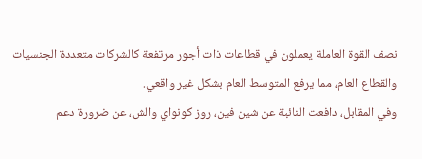نصف القوة العاملة يعملون في قطاعات ذات أجور مرتفعة كالشركات متعددة الجنسيات والقطاع العام، مما يرفع المتوسط العام بشكل غير واقعي.
وفي المقابل، دافعت النائبة عن شين فين، روز كونواي والش، عن ضرورة دعم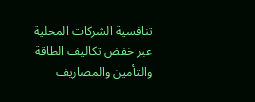تنافسية الشركات المحلية عبر خفض تكاليف الطاقة والتأمين والمصاريف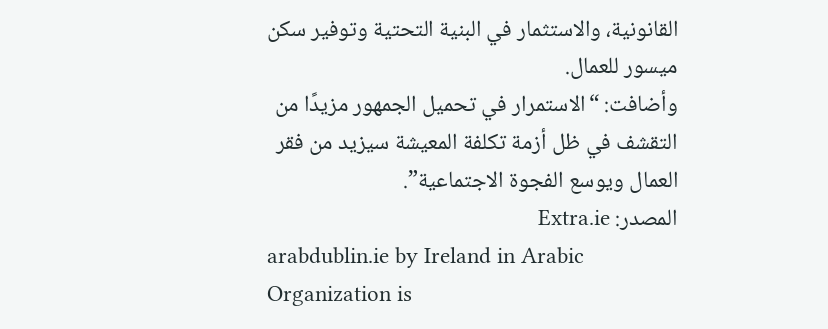القانونية، والاستثمار في البنية التحتية وتوفير سكن ميسور للعمال.
وأضافت: “الاستمرار في تحميل الجمهور مزيدًا من التقشف في ظل أزمة تكلفة المعيشة سيزيد من فقر العمال ويوسع الفجوة الاجتماعية”.
المصدر: Extra.ie
arabdublin.ie by Ireland in Arabic Organization is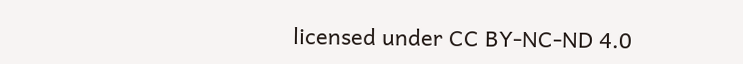licensed under CC BY-NC-ND 4.0